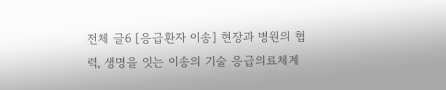전체 글6 [응급환자 이송] 현장과 병원의 협력, 생명을 잇는 이송의 기술 응급의료체계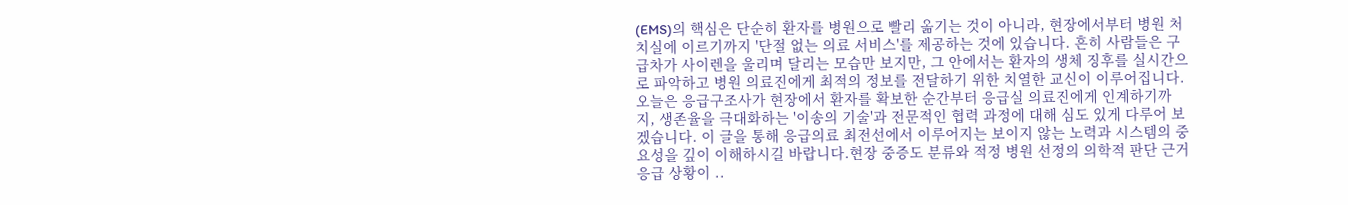(EMS)의 핵심은 단순히 환자를 병원으로 빨리 옮기는 것이 아니라, 현장에서부터 병원 처치실에 이르기까지 '단절 없는 의료 서비스'를 제공하는 것에 있습니다. 흔히 사람들은 구급차가 사이렌을 울리며 달리는 모습만 보지만, 그 안에서는 환자의 생체 징후를 실시간으로 파악하고 병원 의료진에게 최적의 정보를 전달하기 위한 치열한 교신이 이루어집니다. 오늘은 응급구조사가 현장에서 환자를 확보한 순간부터 응급실 의료진에게 인계하기까지, 생존율을 극대화하는 '이송의 기술'과 전문적인 협력 과정에 대해 심도 있게 다루어 보겠습니다. 이 글을 통해 응급의료 최전선에서 이루어지는 보이지 않는 노력과 시스템의 중요성을 깊이 이해하시길 바랍니다.현장 중증도 분류와 적정 병원 선정의 의학적 판단 근거응급 상황이 ..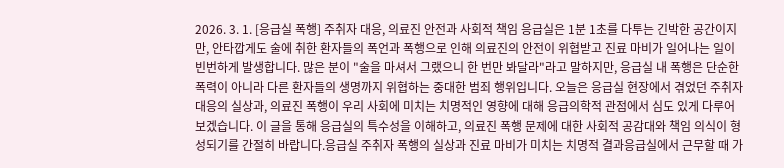2026. 3. 1. [응급실 폭행] 주취자 대응, 의료진 안전과 사회적 책임 응급실은 1분 1초를 다투는 긴박한 공간이지만, 안타깝게도 술에 취한 환자들의 폭언과 폭행으로 인해 의료진의 안전이 위협받고 진료 마비가 일어나는 일이 빈번하게 발생합니다. 많은 분이 "술을 마셔서 그랬으니 한 번만 봐달라"라고 말하지만, 응급실 내 폭행은 단순한 폭력이 아니라 다른 환자들의 생명까지 위협하는 중대한 범죄 행위입니다. 오늘은 응급실 현장에서 겪었던 주취자 대응의 실상과, 의료진 폭행이 우리 사회에 미치는 치명적인 영향에 대해 응급의학적 관점에서 심도 있게 다루어 보겠습니다. 이 글을 통해 응급실의 특수성을 이해하고, 의료진 폭행 문제에 대한 사회적 공감대와 책임 의식이 형성되기를 간절히 바랍니다.응급실 주취자 폭행의 실상과 진료 마비가 미치는 치명적 결과응급실에서 근무할 때 가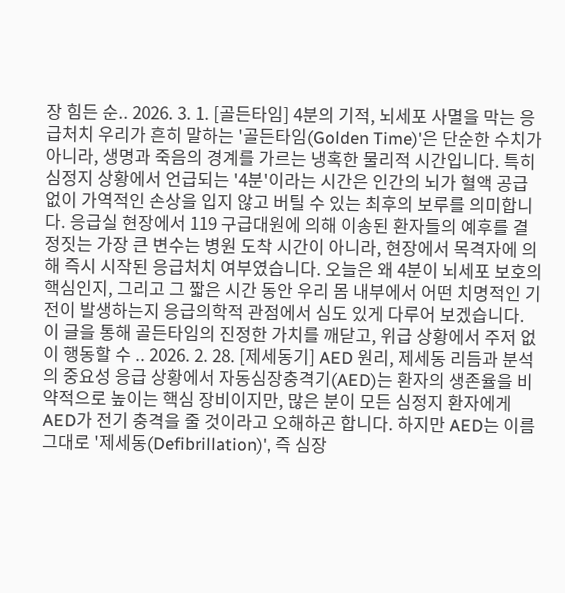장 힘든 순.. 2026. 3. 1. [골든타임] 4분의 기적, 뇌세포 사멸을 막는 응급처치 우리가 흔히 말하는 '골든타임(Golden Time)'은 단순한 수치가 아니라, 생명과 죽음의 경계를 가르는 냉혹한 물리적 시간입니다. 특히 심정지 상황에서 언급되는 '4분'이라는 시간은 인간의 뇌가 혈액 공급 없이 가역적인 손상을 입지 않고 버틸 수 있는 최후의 보루를 의미합니다. 응급실 현장에서 119 구급대원에 의해 이송된 환자들의 예후를 결정짓는 가장 큰 변수는 병원 도착 시간이 아니라, 현장에서 목격자에 의해 즉시 시작된 응급처치 여부였습니다. 오늘은 왜 4분이 뇌세포 보호의 핵심인지, 그리고 그 짧은 시간 동안 우리 몸 내부에서 어떤 치명적인 기전이 발생하는지 응급의학적 관점에서 심도 있게 다루어 보겠습니다. 이 글을 통해 골든타임의 진정한 가치를 깨닫고, 위급 상황에서 주저 없이 행동할 수 .. 2026. 2. 28. [제세동기] AED 원리, 제세동 리듬과 분석의 중요성 응급 상황에서 자동심장충격기(AED)는 환자의 생존율을 비약적으로 높이는 핵심 장비이지만, 많은 분이 모든 심정지 환자에게 AED가 전기 충격을 줄 것이라고 오해하곤 합니다. 하지만 AED는 이름 그대로 '제세동(Defibrillation)', 즉 심장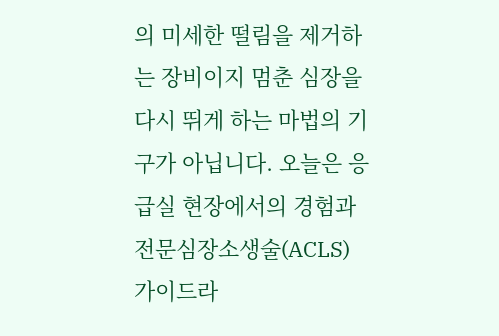의 미세한 떨림을 제거하는 장비이지 멈춘 심장을 다시 뛰게 하는 마법의 기구가 아닙니다. 오늘은 응급실 현장에서의 경험과 전문심장소생술(ACLS) 가이드라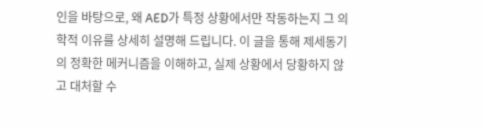인을 바탕으로, 왜 AED가 특정 상황에서만 작동하는지 그 의학적 이유를 상세히 설명해 드립니다. 이 글을 통해 제세동기의 정확한 메커니즘을 이해하고, 실제 상황에서 당황하지 않고 대처할 수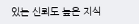있는 신뢰도 높은 지식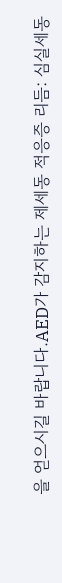을 얻으시길 바랍니다.AED가 감지하는 제세동 적응증 리듬: 심실세동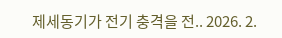제세동기가 전기 충격을 전.. 2026. 2.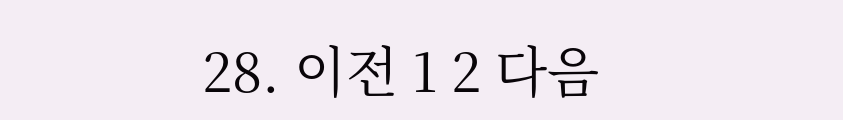28. 이전 1 2 다음